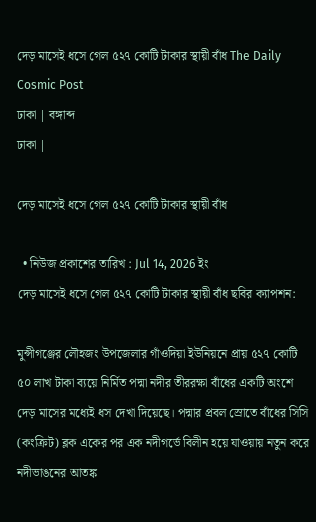দেড় মাসেই ধসে গেল ৫২৭ কোটি টাকার স্থায়ী বাঁধ The Daily Cosmic Post
ঢাকা | বঙ্গাব্দ
ঢাকা |

দেড় মাসেই ধসে গেল ৫২৭ কোটি টাকার স্থায়ী বাঁধ

  • নিউজ প্রকাশের তারিখ : Jul 14, 2026 ইং
দেড় মাসেই ধসে গেল ৫২৭ কোটি টাকার স্থায়ী বাঁধ ছবির ক্যাপশন:

মুন্সীগঞ্জের লৌহজং উপজেলার গাঁওদিয়া ইউনিয়নে প্রায় ৫২৭ কোটি ৫০ লাখ টাকা ব্যয়ে নির্মিত পদ্মা নদীর তীররক্ষা বাঁধের একটি অংশে দেড় মাসের মধ্যেই ধস দেখা দিয়েছে। পদ্মার প্রবল স্রোতে বাঁধের সিসি (কংক্রিট) ব্লক একের পর এক নদীগর্ভে বিলীন হয়ে যাওয়ায় নতুন করে নদীভাঙনের আতঙ্ক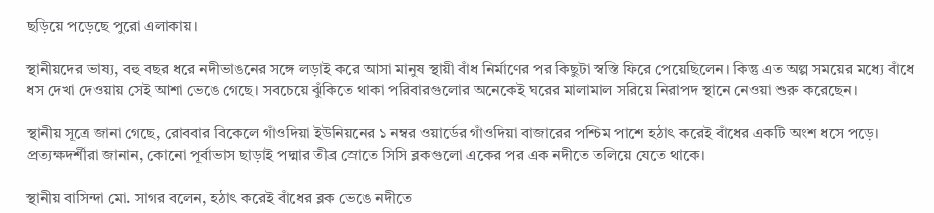ছড়িয়ে পড়েছে পুরো এলাকায়।

স্থানীয়দের ভাষ্য, বহু বছর ধরে নদীভাঙনের সঙ্গে লড়াই করে আসা মানুষ স্থায়ী বাঁধ নির্মাণের পর কিছুটা স্বস্তি ফিরে পেয়েছিলেন। কিন্তু এত অল্প সময়ের মধ্যে বাঁধে ধস দেখা দেওয়ায় সেই আশা ভেঙে গেছে। সবচেয়ে ঝুঁকিতে থাকা পরিবারগুলোর অনেকেই ঘরের মালামাল সরিয়ে নিরাপদ স্থানে নেওয়া শুরু করেছেন।

স্থানীয় সূত্রে জানা গেছে, রোববার বিকেলে গাঁওদিয়া ইউনিয়নের ১ নম্বর ওয়ার্ডের গাঁওদিয়া বাজারের পশ্চিম পাশে হঠাৎ করেই বাঁধের একটি অংশ ধসে পড়ে। প্রত্যক্ষদর্শীরা জানান, কোনো পূর্বাভাস ছাড়াই পদ্মার তীব্র স্রোতে সিসি ব্লকগুলো একের পর এক নদীতে তলিয়ে যেতে থাকে।

স্থানীয় বাসিন্দা মো. সাগর বলেন, হঠাৎ করেই বাঁধের ব্লক ভেঙে নদীতে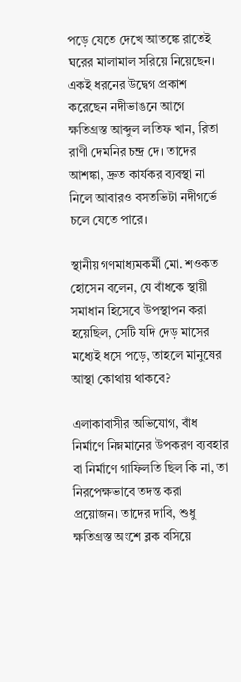পড়ে যেতে দেখে আতঙ্কে রাতেই ঘরের মালামাল সরিয়ে নিয়েছেন। একই ধরনের উদ্বেগ প্রকাশ করেছেন নদীভাঙনে আগে ক্ষতিগ্রস্ত আব্দুল লতিফ খান, রিতা রাণী দেমনির চন্দ্র দে। তাদের আশঙ্কা, দ্রুত কার্যকর ব্যবস্থা না নিলে আবারও বসতভিটা নদীগর্ভে চলে যেতে পারে।

স্থানীয় গণমাধ্যমকর্মী মো. শওকত হোসেন বলেন, যে বাঁধকে স্থায়ী সমাধান হিসেবে উপস্থাপন করা হয়েছিল, সেটি যদি দেড় মাসের মধ্যেই ধসে পড়ে, তাহলে মানুষের আস্থা কোথায় থাকবে?

এলাকাবাসীর অভিযোগ, বাঁধ নির্মাণে নিম্নমানের উপকরণ ব্যবহার বা নির্মাণে গাফিলতি ছিল কি না, তা নিরপেক্ষভাবে তদন্ত করা প্রয়োজন। তাদের দাবি, শুধু ক্ষতিগ্রস্ত অংশে ব্লক বসিয়ে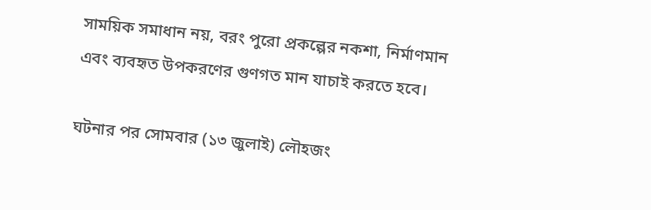সাময়িক সমাধান নয়, বরং পুরো প্রকল্পের নকশা, নির্মাণমান এবং ব্যবহৃত উপকরণের গুণগত মান যাচাই করতে হবে।

ঘটনার পর সোমবার (১৩ জুলাই) লৌহজং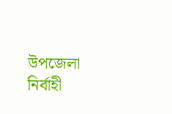উপজেলা নির্বাহী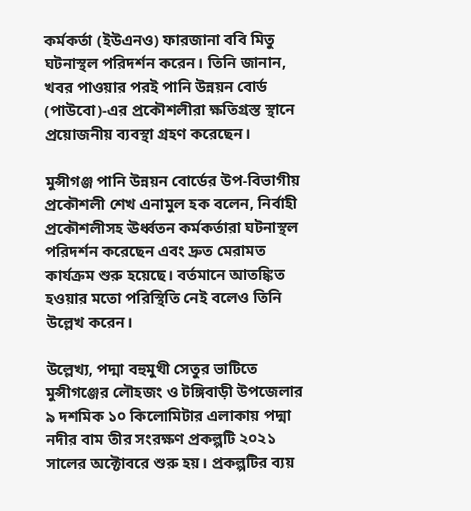কর্মকর্তা (ইউএনও) ফারজানা ববি মিতু ঘটনাস্থল পরিদর্শন করেন। তিনি জানান, খবর পাওয়ার পরই পানি উন্নয়ন বোর্ড (পাউবো)-এর প্রকৌশলীরা ক্ষতিগ্রস্ত স্থানে প্রয়োজনীয় ব্যবস্থা গ্রহণ করেছেন।

মুন্সীগঞ্জ পানি উন্নয়ন বোর্ডের উপ-বিভাগীয় প্রকৌশলী শেখ এনামুল হক বলেন, নির্বাহী প্রকৌশলীসহ ঊর্ধ্বতন কর্মকর্তারা ঘটনাস্থল পরিদর্শন করেছেন এবং দ্রুত মেরামত কার্যক্রম শুরু হয়েছে। বর্তমানে আতঙ্কিত হওয়ার মতো পরিস্থিতি নেই বলেও তিনি উল্লেখ করেন।

উল্লেখ্য, পদ্মা বহুমুখী সেতুর ভাটিতে মুন্সীগঞ্জের লৌহজং ও টঙ্গিবাড়ী উপজেলার ৯ দশমিক ১০ কিলোমিটার এলাকায় পদ্মা নদীর বাম তীর সংরক্ষণ প্রকল্পটি ২০২১ সালের অক্টোবরে শুরু হয়। প্রকল্পটির ব্যয়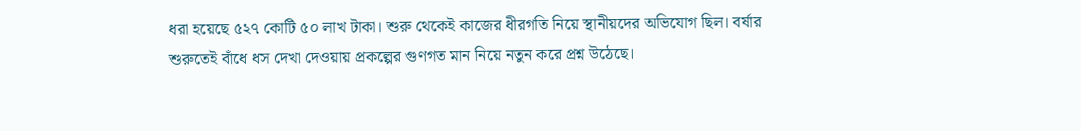ধরা হয়েছে ৫২৭ কোটি ৫০ লাখ টাকা। শুরু থেকেই কাজের ধীরগতি নিয়ে স্থানীয়দের অভিযোগ ছিল। বর্ষার শুরুতেই বাঁধে ধস দেখা দেওয়ায় প্রকল্পের গুণগত মান নিয়ে নতুন করে প্রশ্ন উঠেছে।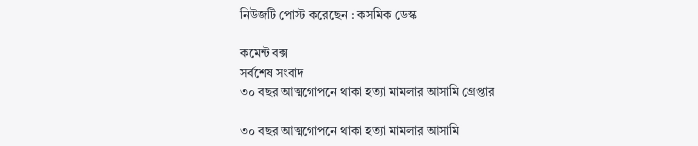নিউজটি পোস্ট করেছেন : কসমিক ডেস্ক

কমেন্ট বক্স
সর্বশেষ সংবাদ
৩০ বছর আত্মগোপনে থাকা হত্যা মামলার আসামি গ্রেপ্তার

৩০ বছর আত্মগোপনে থাকা হত্যা মামলার আসামি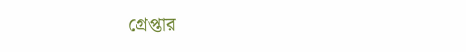গ্রেপ্তার